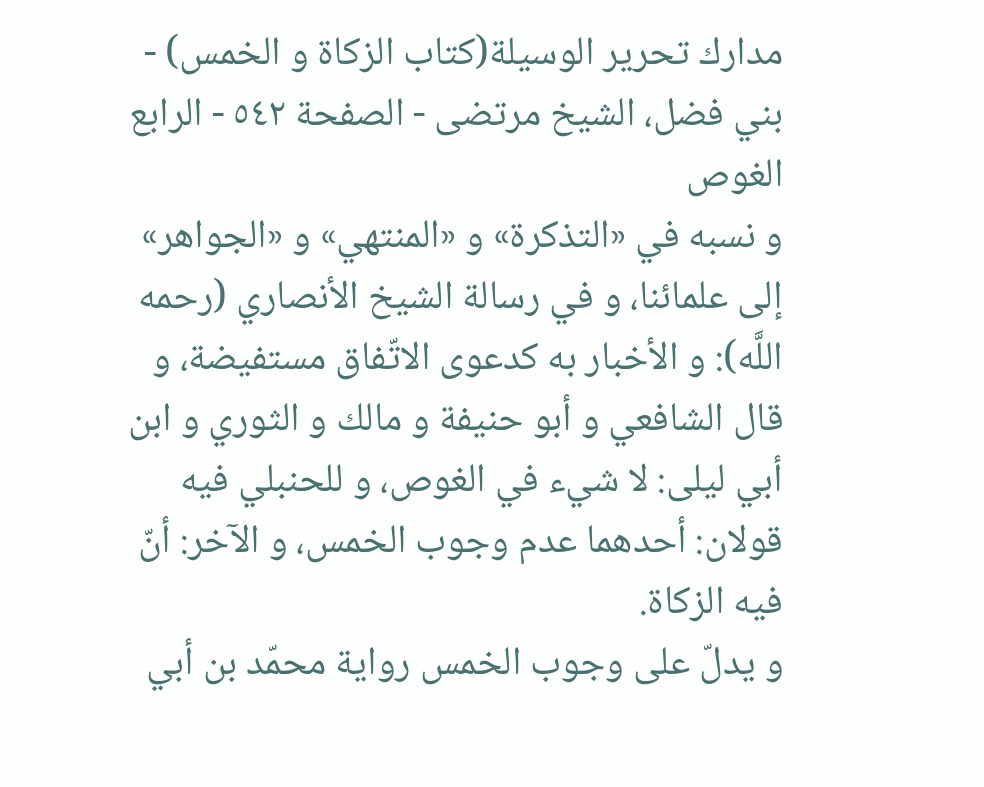مدارك تحرير الوسيلة(كتاب الزكاة و الخمس) - بني فضل، الشيخ مرتضى - الصفحة ٥٤٢ - الرابع الغوص
و نسبه في «التذكرة» و «المنتهي» و «الجواهر» إلى علمائنا، و في رسالة الشيخ الأنصاري (رحمه اللَّه): و الأخبار به كدعوى الاتّفاق مستفيضة، و قال الشافعي و أبو حنيفة و مالك و الثوري و ابن أبي ليلى: لا شيء في الغوص، و للحنبلي فيه قولان: أحدهما عدم وجوب الخمس، و الآخر: أنّ فيه الزكاة.
و يدلّ على وجوب الخمس رواية محمّد بن أبي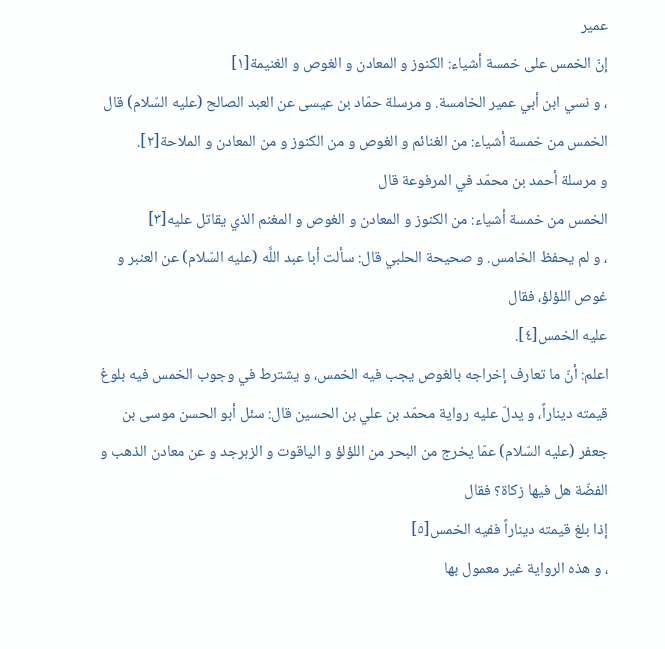عمير
إنّ الخمس على خمسة أشياء: الكنوز و المعادن و الغوص و الغنيمة[١]
، و نسي ابن أبي عمير الخامسة. و مرسلة حمّاد بن عيسى عن العبد الصالح (عليه السّلام) قال
الخمس من خمسة أشياء: من الغنائم و الغوص و من الكنوز و من المعادن و الملاحة[٢].
و مرسلة أحمد بن محمّد في المرفوعة قال
الخمس من خمسة أشياء: من الكنوز و المعادن و الغوص و المغنم الذي يقاتل عليه[٣]
، و لم يحفظ الخامس. و صحيحة الحلبي قال: سألت أبا عبد اللَّه (عليه السّلام) عن العنبر و غوص اللؤلؤ، فقال
عليه الخمس[٤].
اعلم: أنّ ما تعارف إخراجه بالغوص يجب فيه الخمس، و يشترط في وجوب الخمس فيه بلوغ قيمته ديناراً، و يدلّ عليه رواية محمّد بن علي بن الحسين قال: سئل أبو الحسن موسى بن جعفر (عليه السّلام) عمّا يخرج من البحر من اللؤلؤ و الياقوت و الزبرجد و عن معادن الذهب و الفضّة هل فيها زكاة؟ فقال
إذا بلغ قيمته ديناراً ففيه الخمس[٥]
، و هذه الرواية غير معمول بها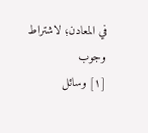في المعادن؛ لاشتراط وجوب
[١] وسائل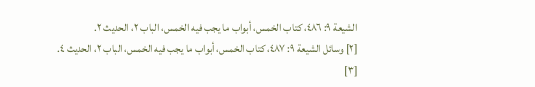الشيعة ٩: ٤٨٦، كتاب الخمس، أبواب ما يجب فيه الخمس، الباب ٢، الحديث ٢.
[٢] وسائل الشيعة ٩: ٤٨٧، كتاب الخمس، أبواب ما يجب فيه الخمس، الباب ٢، الحديث ٤.
[٣]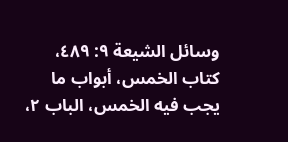وسائل الشيعة ٩: ٤٨٩، كتاب الخمس، أبواب ما يجب فيه الخمس، الباب ٢،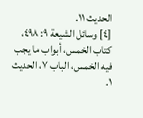الحديث ١١.
[٤] وسائل الشيعة ٩: ٤٩٨، كتاب الخمس، أبواب ما يجب فيه الخمس، الباب ٧، الحديث ١.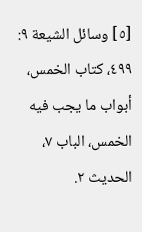[٥] وسائل الشيعة ٩: ٤٩٩، كتاب الخمس، أبواب ما يجب فيه الخمس، الباب ٧، الحديث ٢.